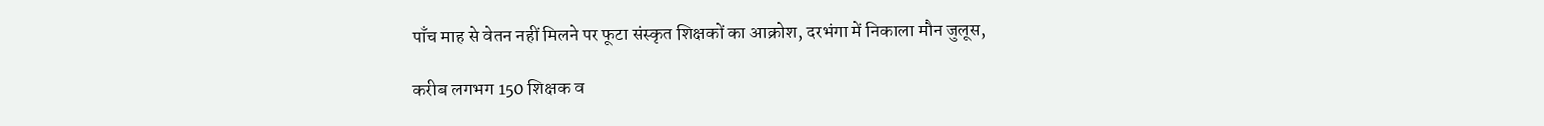पाँच माह से वेतन नहीं मिलने पर फूटा संस्कृत शिक्षकों का आक्रोश, दरभंगा में निकाला मौन जुलूस,

करीब लगभग 150 शिक्षक व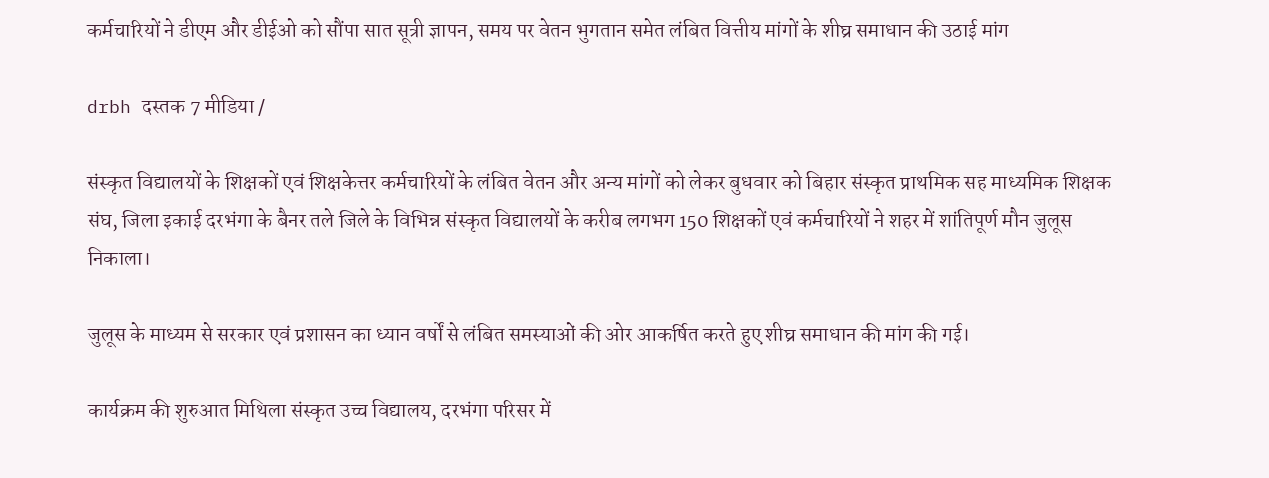कर्मचारियों ने डीएम और डीईओ को सौंपा सात सूत्री ज्ञापन, समय पर वेतन भुगतान समेत लंबित वित्तीय मांगों के शीघ्र समाधान की उठाई मांग

drbh दस्तक 7 मीडिया /

संस्कृत विद्यालयों के शिक्षकों एवं शिक्षकेत्तर कर्मचारियों के लंबित वेतन और अन्य मांगों को लेकर बुधवार को बिहार संस्कृत प्राथमिक सह माध्यमिक शिक्षक संघ, जिला इकाई दरभंगा के बैनर तले जिले के विभिन्न संस्कृत विद्यालयों के करीब लगभग 150 शिक्षकों एवं कर्मचारियों ने शहर में शांतिपूर्ण मौन जुलूस निकाला।

जुलूस के माध्यम से सरकार एवं प्रशासन का ध्यान वर्षों से लंबित समस्याओं की ओर आकर्षित करते हुए शीघ्र समाधान की मांग की गई।

कार्यक्रम की शुरुआत मिथिला संस्कृत उच्च विद्यालय, दरभंगा परिसर में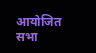आयोजित सभा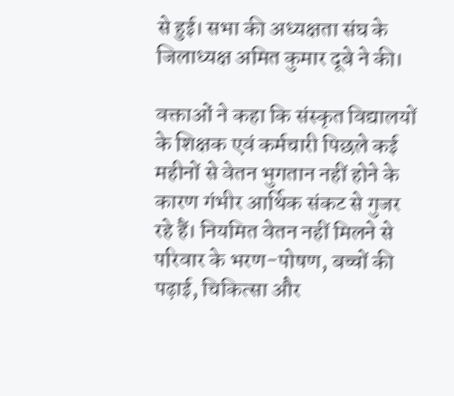से हुई। सभा की अध्यक्षता संघ के जिलाध्यक्ष अमित कुमार दूबे ने की।

वक्ताओं ने कहा कि संस्कृत विद्यालयों के शिक्षक एवं कर्मचारी पिछले कई महीनों से वेतन भुगतान नहीं होने के कारण गंभीर आर्थिक संकट से गुजर रहे हैं। नियमित वेतन नहीं मिलने से परिवार के भरण-पोषण, बच्चों की पढ़ाई, चिकित्सा और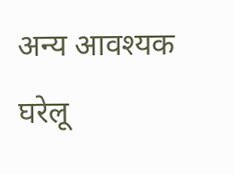अन्य आवश्यक घरेलू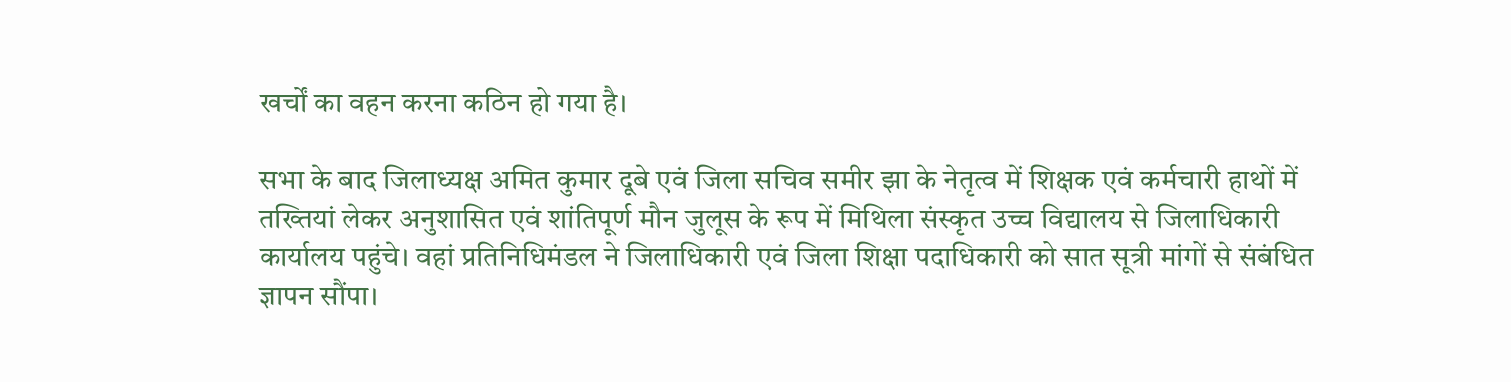खर्चों का वहन करना कठिन हो गया है।

सभा के बाद जिलाध्यक्ष अमित कुमार दूबे एवं जिला सचिव समीर झा के नेतृत्व में शिक्षक एवं कर्मचारी हाथों में तख्तियां लेकर अनुशासित एवं शांतिपूर्ण मौन जुलूस के रूप में मिथिला संस्कृत उच्च विद्यालय से जिलाधिकारी कार्यालय पहुंचे। वहां प्रतिनिधिमंडल ने जिलाधिकारी एवं जिला शिक्षा पदाधिकारी को सात सूत्री मांगों से संबंधित ज्ञापन सौंपा।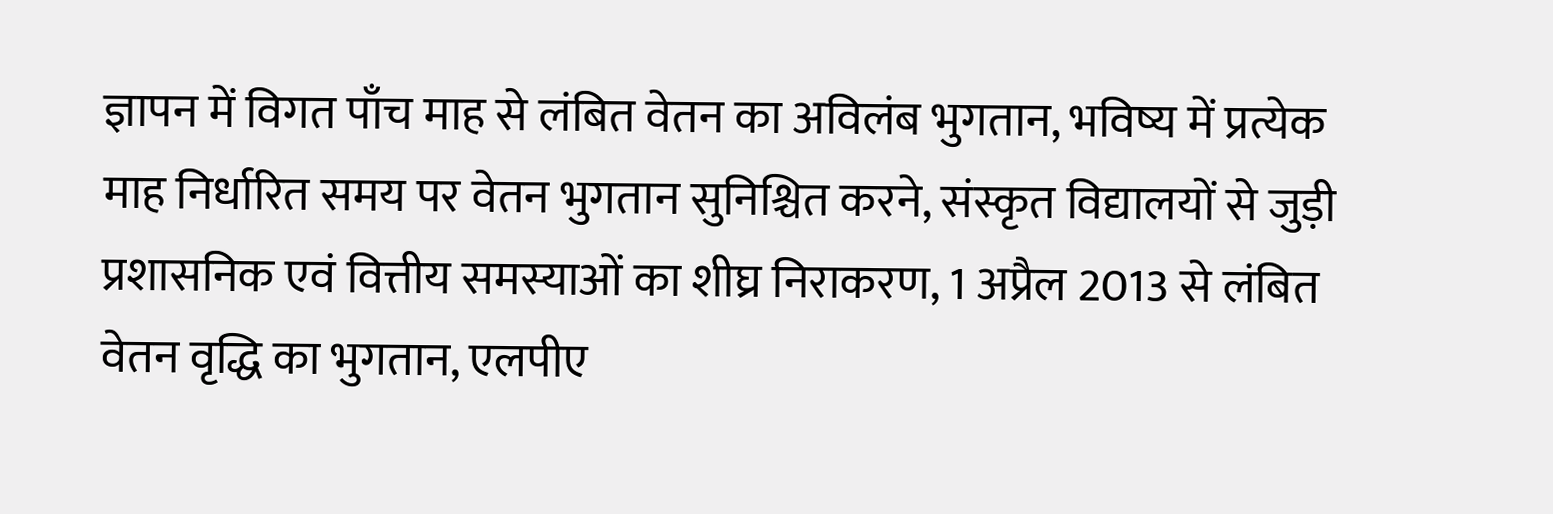ज्ञापन में विगत पाँच माह से लंबित वेतन का अविलंब भुगतान, भविष्य में प्रत्येक माह निर्धारित समय पर वेतन भुगतान सुनिश्चित करने, संस्कृत विद्यालयों से जुड़ी प्रशासनिक एवं वित्तीय समस्याओं का शीघ्र निराकरण, 1 अप्रैल 2013 से लंबित वेतन वृद्धि का भुगतान, एलपीए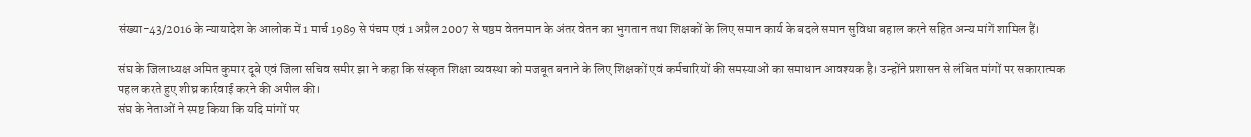संख्या-43/2016 के न्यायादेश के आलोक में 1 मार्च 1989 से पंचम एवं 1 अप्रैल 2007 से षष्ठम वेतनमान के अंतर वेतन का भुगतान तथा शिक्षकों के लिए समान कार्य के बदले समान सुविधा बहाल करने सहित अन्य मांगें शामिल हैं।

संघ के जिलाध्यक्ष अमित कुमार दूबे एवं जिला सचिव समीर झा ने कहा कि संस्कृत शिक्षा व्यवस्था को मजबूत बनाने के लिए शिक्षकों एवं कर्मचारियों की समस्याओं का समाधान आवश्यक है। उन्होंने प्रशासन से लंबित मांगों पर सकारात्मक पहल करते हुए शीघ्र कार्रवाई करने की अपील की।
संघ के नेताओं ने स्पष्ट किया कि यदि मांगों पर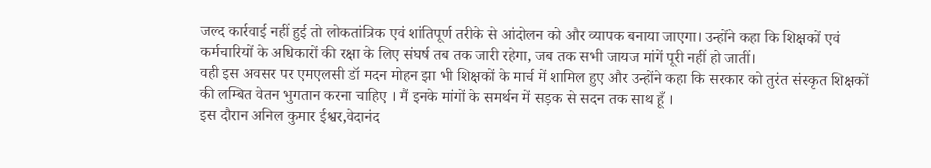जल्द कार्रवाई नहीं हुई तो लोकतांत्रिक एवं शांतिपूर्ण तरीके से आंदोलन को और व्यापक बनाया जाएगा। उन्होंने कहा कि शिक्षकों एवं कर्मचारियों के अधिकारों की रक्षा के लिए संघर्ष तब तक जारी रहेगा, जब तक सभी जायज मांगें पूरी नहीं हो जातीं।
वही इस अवसर पर एमएलसी डॉ मदन मोहन झा भी शिक्षकों के मार्च में शामिल हुए और उन्होंने कहा कि सरकार को तुरंत संस्कृत शिक्षकों की लम्बित वेतन भुगतान करना चाहिए । मैं इनके मांगों के समर्थन में सड़क से सदन तक साथ हूँ ।
इस दौरान अनिल कुमार ईश्वर,वेदानंद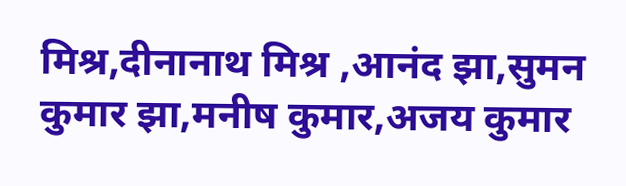मिश्र,दीनानाथ मिश्र ,आनंद झा,सुमन कुमार झा,मनीष कुमार,अजय कुमार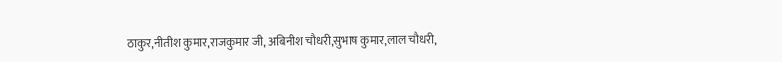ठाकुर,नीतीश कुमार,राजकुमार जी, अबिनीश चौधरी,सुभाष कुमार,लाल चौधरी,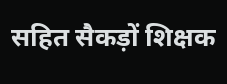सहित सैकड़ों शिक्षक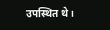उपस्थित थे।